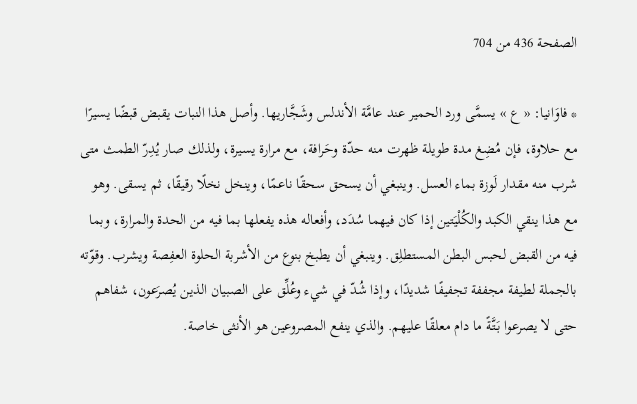الصفحة 436 من 704

* فاوَانيا: « ع » يسمَّى ورد الحمير عند عامَّة الأندلس وشَجَّاريها. وأصل هذا النبات يقبض قبضًا يسيرًا مع حلاوة، فإن مُضِغ مدة طويلة ظهرت منه حدّة وحَرافة، مع مرارة يسيرة، ولذلك صار يُدِرّ الطمث متى شرب منه مقدار لَوزة بماء العسل. وينبغي أن يسحق سحقًا ناعمًا، وينخل نخلًا رقيقًا، ثم يسقى. وهو مع هذا ينقي الكبد والكُلْيَتين إذا كان فيهما سُدَد، وأفعاله هذه يفعلها بما فيه من الحدة والمرارة، وبما فيه من القبض لحبس البطن المستطلِق. وينبغي أن يطبخ بنوع من الأشربة الحلوة العفِصة ويشرب. وقوّته بالجملة لطيفة مجففة تجفيفًا شديدًا، وإذا شُدّ في شيء وعُلِّق على الصبيان الذين يُصرَعون، شفاهم حتى لا يصرعوا بَتَّةً ما دام معلقًا عليهم. والذي ينفع المصروعين هو الأنثى خاصة.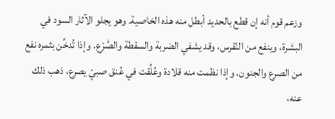وزعم قوم أنه إن قطع بالحديد أبطل منه هذه الخاصية. وهو يجلو الآثار السود في البشرة، وينفع من النّقرس، وقد يشفي الضربة والسقطة والصَّرْع. وإذا تُدخِّن بثمره نفع من الصرع والجنون. وإذا نظمت منه قلادة وعُلِّقت في عُنق صبيّ يصرع، ذهب ذلك عنه،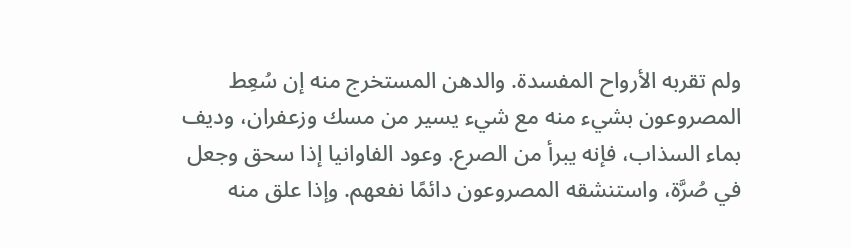ولم تقربه الأرواح المفسدة. والدهن المستخرج منه إن سُعِط المصروعون بشيء منه مع شيء يسير من مسك وزعفران، وديف بماء السذاب، فإنه يبرأ من الصرع. وعود الفاوانيا إذا سحق وجعل في صُرَّة، واستنشقه المصروعون دائمًا نفعهم. وإذا علق منه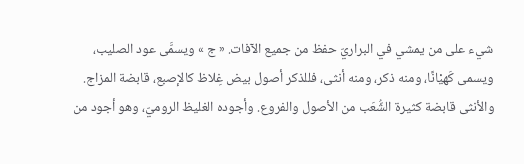شيء على من يمشي في البراريّ حفظ من جميع الآفات. « ج » ويسمَّى عود الصليب، ويسمى كَهيْانًا، ومنه ذكر، ومنه أنثى، فللذكر أصول بيض غِلاظ كالإصبع، قابضة المزاج. والأنثى قابضة كثيرة الشُّعَب من الأصول والفروع. وأجوده الغليظ الروميّ، وهو أجود من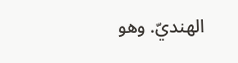الهنديّ. وهو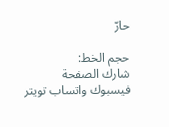حارّ

حجم الخط:
شارك الصفحة
فيسبوك واتساب تويتر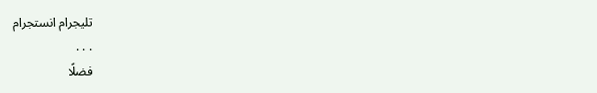تليجرام انستجرام
. . .
فضلًا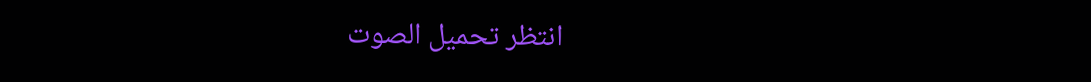انتظر تحميل الصوت